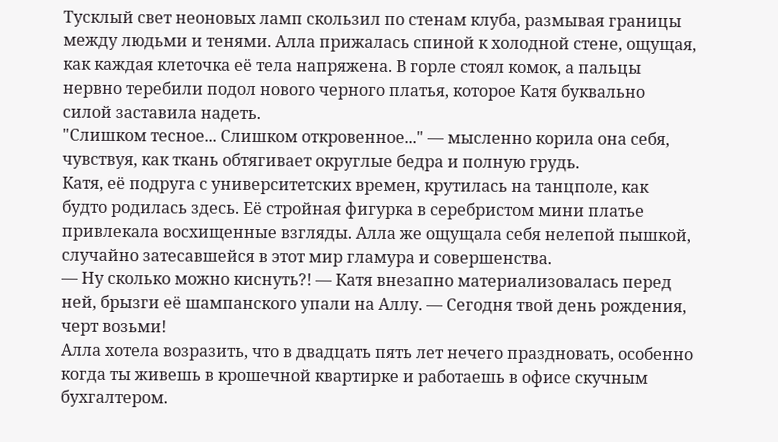Тусклый свет неоновых ламп скользил по стенам клуба, размывая границы между людьми и тенями. Алла прижалась спиной к холодной стене, ощущая, как каждая клеточка её тела напряжена. В горле стоял комок, а пальцы нервно теребили подол нового черного платья, которое Катя буквально силой заставила надеть.
"Слишком тесное... Слишком откровенное..." — мысленно корила она себя, чувствуя, как ткань обтягивает округлые бедра и полную грудь.
Катя, её подруга с университетских времен, крутилась на танцполе, как будто родилась здесь. Её стройная фигурка в серебристом мини платье привлекала восхищенные взгляды. Алла же ощущала себя нелепой пышкой, случайно затесавшейся в этот мир гламура и совершенства.
— Ну сколько можно киснуть?! — Катя внезапно материализовалась перед ней, брызги её шампанского упали на Аллу. — Сегодня твой день рождения, черт возьми!
Алла хотела возразить, что в двадцать пять лет нечего праздновать, особенно когда ты живешь в крошечной квартирке и работаешь в офисе скучным бухгалтером.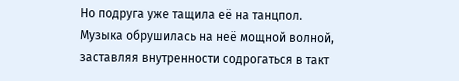Но подруга уже тащила её на танцпол.
Музыка обрушилась на неё мощной волной, заставляя внутренности содрогаться в такт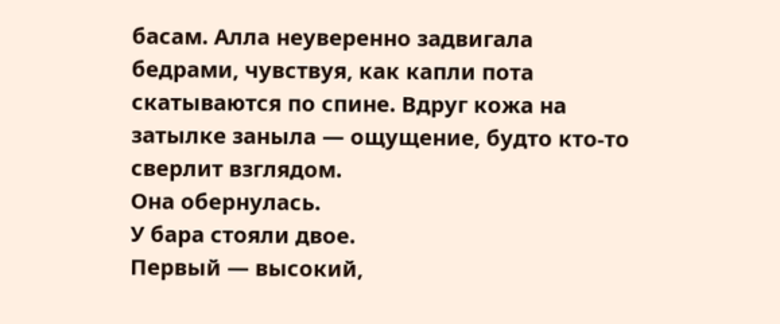басам. Алла неуверенно задвигала бедрами, чувствуя, как капли пота скатываются по спине. Вдруг кожа на затылке заныла — ощущение, будто кто-то сверлит взглядом.
Она обернулась.
У бара стояли двое.
Первый — высокий,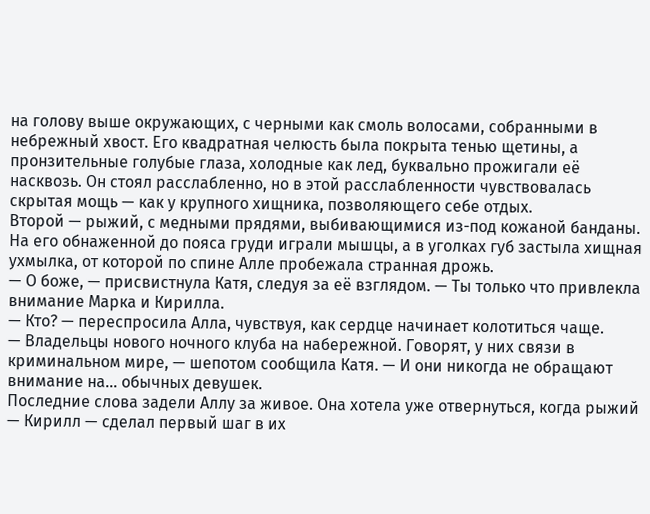на голову выше окружающих, с черными как смоль волосами, собранными в небрежный хвост. Его квадратная челюсть была покрыта тенью щетины, а пронзительные голубые глаза, холодные как лед, буквально прожигали её насквозь. Он стоял расслабленно, но в этой расслабленности чувствовалась скрытая мощь — как у крупного хищника, позволяющего себе отдых.
Второй — рыжий, с медными прядями, выбивающимися из-под кожаной банданы. На его обнаженной до пояса груди играли мышцы, а в уголках губ застыла хищная ухмылка, от которой по спине Алле пробежала странная дрожь.
— О боже, — присвистнула Катя, следуя за её взглядом. — Ты только что привлекла внимание Марка и Кирилла.
— Кто? — переспросила Алла, чувствуя, как сердце начинает колотиться чаще.
— Владельцы нового ночного клуба на набережной. Говорят, у них связи в криминальном мире, — шепотом сообщила Катя. — И они никогда не обращают внимание на... обычных девушек.
Последние слова задели Аллу за живое. Она хотела уже отвернуться, когда рыжий — Кирилл — сделал первый шаг в их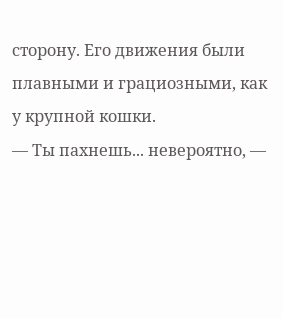сторону. Его движения были плавными и грациозными, как у крупной кошки.
— Ты пахнешь... невероятно, —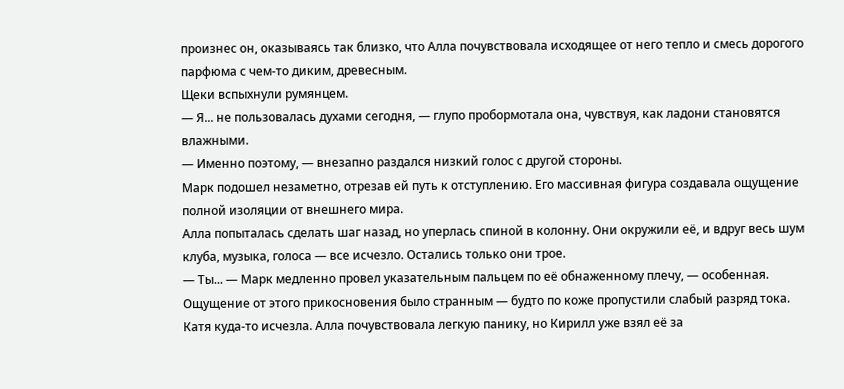произнес он, оказываясь так близко, что Алла почувствовала исходящее от него тепло и смесь дорогого парфюма с чем-то диким, древесным.
Щеки вспыхнули румянцем.
— Я... не пользовалась духами сегодня, — глупо пробормотала она, чувствуя, как ладони становятся влажными.
— Именно поэтому, — внезапно раздался низкий голос с другой стороны.
Марк подошел незаметно, отрезав ей путь к отступлению. Его массивная фигура создавала ощущение полной изоляции от внешнего мира.
Алла попыталась сделать шаг назад, но уперлась спиной в колонну. Они окружили её, и вдруг весь шум клуба, музыка, голоса — все исчезло. Остались только они трое.
— Ты... — Марк медленно провел указательным пальцем по её обнаженному плечу, — особенная.
Ощущение от этого прикосновения было странным — будто по коже пропустили слабый разряд тока.
Катя куда-то исчезла. Алла почувствовала легкую панику, но Кирилл уже взял её за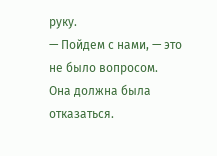руку.
— Пойдем с нами, — это не было вопросом.
Она должна была отказаться.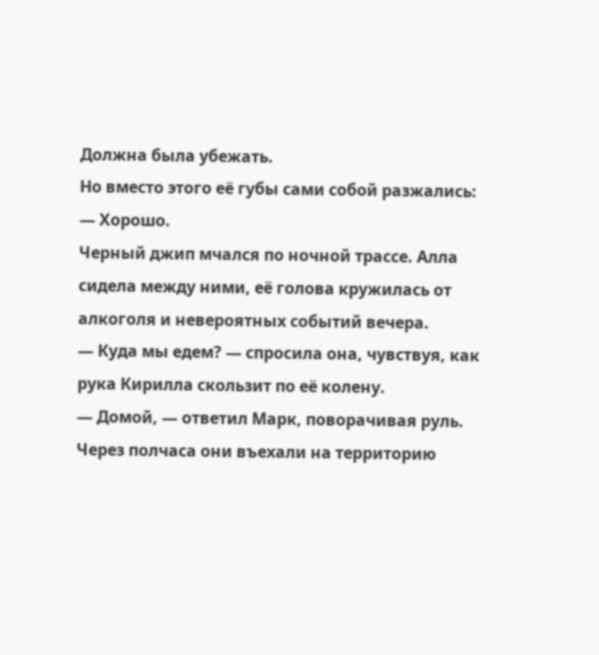Должна была убежать.
Но вместо этого её губы сами собой разжались:
— Хорошо.
Черный джип мчался по ночной трассе. Алла сидела между ними, её голова кружилась от алкоголя и невероятных событий вечера.
— Куда мы едем? — спросила она, чувствуя, как рука Кирилла скользит по её колену.
— Домой, — ответил Марк, поворачивая руль.
Через полчаса они въехали на территорию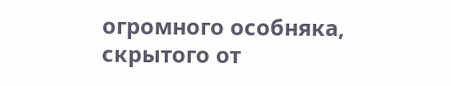огромного особняка, скрытого от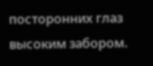посторонних глаз высоким забором.